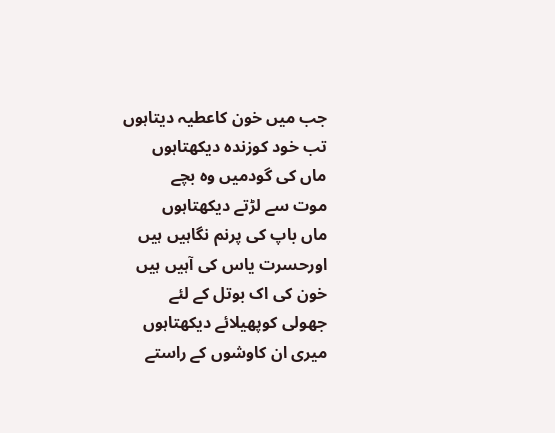جب میں خون کاعطیہ دیتاہوں
تب خود کوزندہ دیکھتاہوں
ماں کی گودمیں وہ بچے
موت سے لڑتے دیکھتاہوں
ماں باپ کی پرنم نگاہیں ہیں
اورحسرت یاس کی آہیں ہیں
خون کی اک بوتل کے لئے
جھولی کوپھیلائے دیکھتاہوں
میری ان کاوشوں کے راستے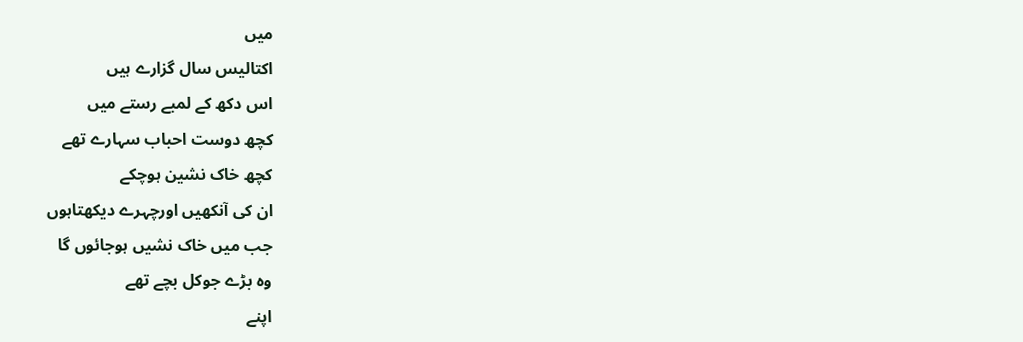میں
اکتالیس سال گزارے ہیں
اس دکھ کے لمبے رستے میں
کچھ دوست احباب سہارے تھے
کچھ خاک نشین ہوچکے
ان کی آنکھیں اورچہرے دیکھتاہوں
جب میں خاک نشیں ہوجائوں گا
وہ بڑے جوکل بچے تھے
اپنے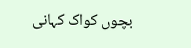بچوں کواک کہانی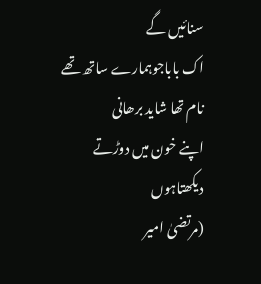سنائیں گے
اک باباجوہمارے ساتھ تھے
نام تھا شاید برھانی
اپنے خون میں دوڑتے دیکھتاہوں
(مرتضیٰ امیر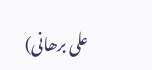علی برھانی)